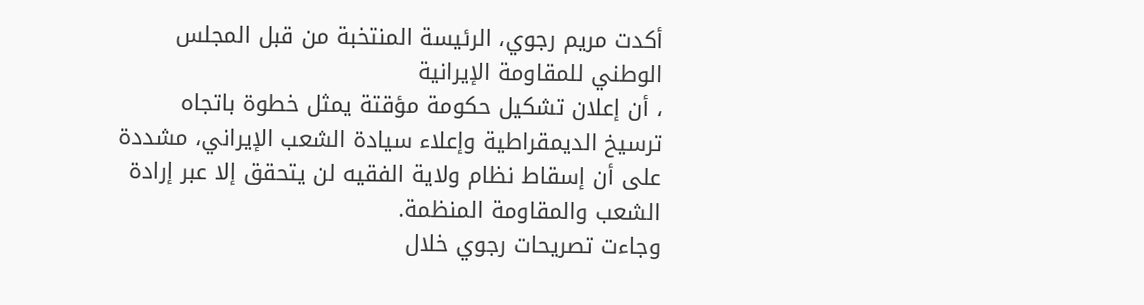أكدت مريم رجوي، الرئيسة المنتخبة من قبل المجلس الوطني للمقاومة الإيرانية
، أن إعلان تشكيل حكومة مؤقتة يمثل خطوة باتجاه ترسيخ الديمقراطية وإعلاء سيادة الشعب الإيراني، مشددة على أن إسقاط نظام ولاية الفقيه لن يتحقق إلا عبر إرادة الشعب والمقاومة المنظمة.
وجاءت تصريحات رجوي خلال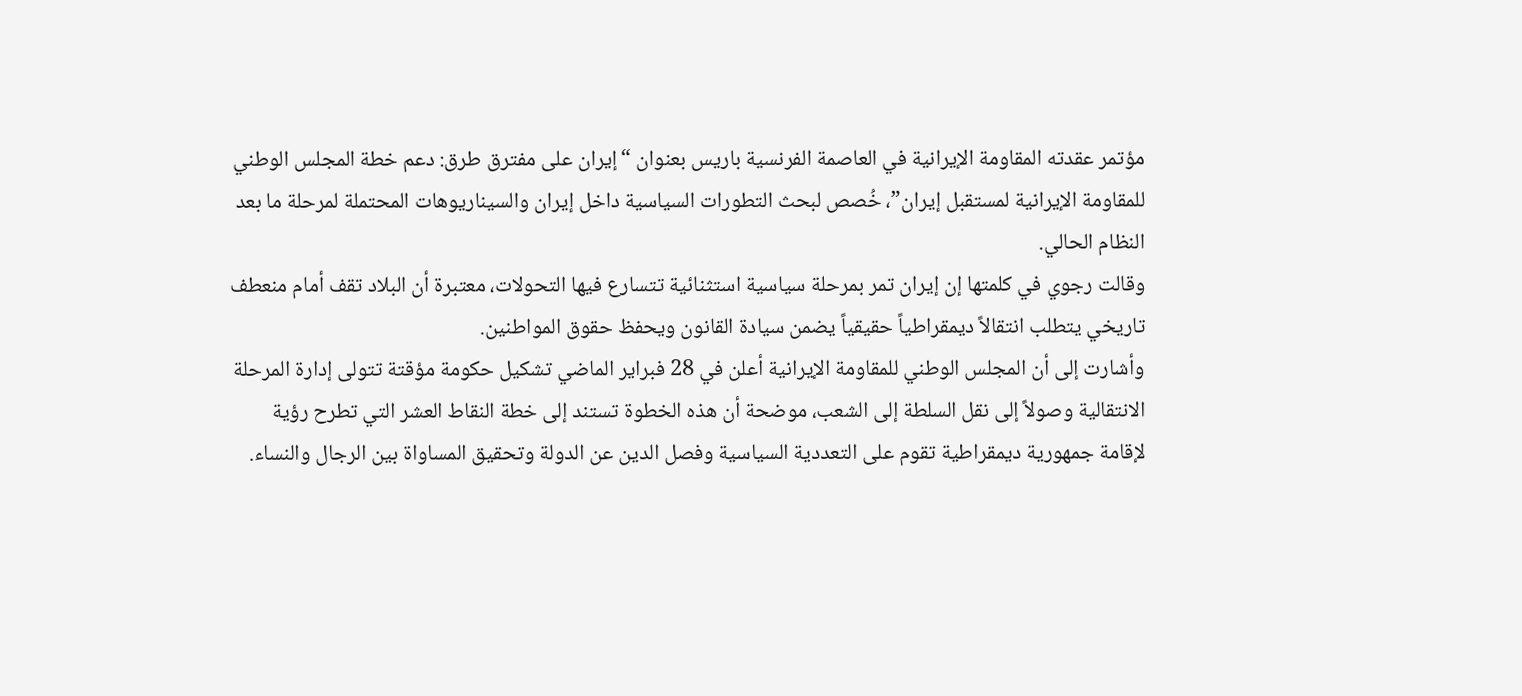مؤتمر عقدته المقاومة الإيرانية في العاصمة الفرنسية باريس بعنوان “إيران على مفترق طرق: دعم خطة المجلس الوطني للمقاومة الإيرانية لمستقبل إيران”، خُصص لبحث التطورات السياسية داخل إيران والسيناريوهات المحتملة لمرحلة ما بعد النظام الحالي.
وقالت رجوي في كلمتها إن إيران تمر بمرحلة سياسية استثنائية تتسارع فيها التحولات، معتبرة أن البلاد تقف أمام منعطف تاريخي يتطلب انتقالاً ديمقراطياً حقيقياً يضمن سيادة القانون ويحفظ حقوق المواطنين.
وأشارت إلى أن المجلس الوطني للمقاومة الإيرانية أعلن في 28 فبراير الماضي تشكيل حكومة مؤقتة تتولى إدارة المرحلة الانتقالية وصولاً إلى نقل السلطة إلى الشعب، موضحة أن هذه الخطوة تستند إلى خطة النقاط العشر التي تطرح رؤية لإقامة جمهورية ديمقراطية تقوم على التعددية السياسية وفصل الدين عن الدولة وتحقيق المساواة بين الرجال والنساء.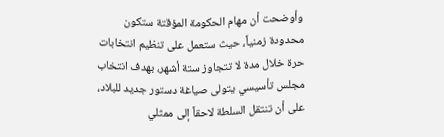وأوضحت أن مهام الحكومة المؤقتة ستكون محدودة زمنياً، حيث ستعمل على تنظيم انتخابات حرة خلال مدة لا تتجاوز ستة أشهر، بهدف انتخاب مجلس تأسيسي يتولى صياغة دستور جديد للبلاد، على أن تنتقل السلطة لاحقاً إلى ممثلي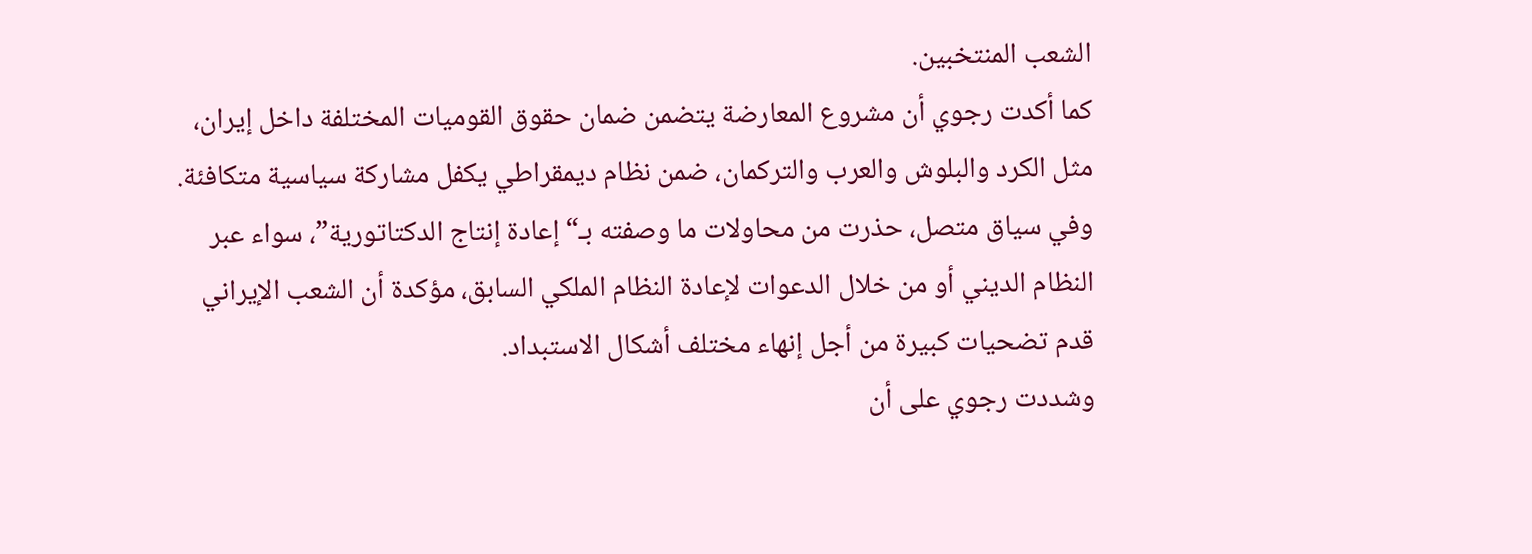الشعب المنتخبين.
كما أكدت رجوي أن مشروع المعارضة يتضمن ضمان حقوق القوميات المختلفة داخل إيران، مثل الكرد والبلوش والعرب والتركمان، ضمن نظام ديمقراطي يكفل مشاركة سياسية متكافئة.
وفي سياق متصل، حذرت من محاولات ما وصفته بـ“إعادة إنتاج الدكتاتورية”، سواء عبر النظام الديني أو من خلال الدعوات لإعادة النظام الملكي السابق، مؤكدة أن الشعب الإيراني قدم تضحيات كبيرة من أجل إنهاء مختلف أشكال الاستبداد.
وشددت رجوي على أن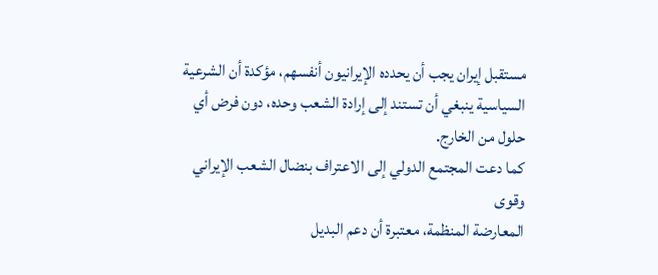مستقبل إيران يجب أن يحدده الإيرانيون أنفسهم، مؤكدة أن الشرعية السياسية ينبغي أن تستند إلى إرادة الشعب وحده، دون فرض أي حلول من الخارج.
كما دعت المجتمع الدولي إلى الاعتراف بنضال الشعب الإيراني وقوى
المعارضة المنظمة، معتبرة أن دعم البديل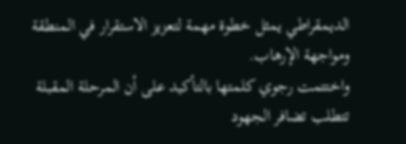الديمقراطي يمثل خطوة مهمة لتعزيز الاستقرار في المنطقة ومواجهة الإرهاب.
واختتمت رجوي كلمتها بالتأكيد على أن المرحلة المقبلة تتطلب تضافر الجهود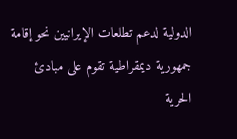الدولية لدعم تطلعات الإيرانيين نحو إقامة جمهورية ديمقراطية تقوم على مبادئ الحرية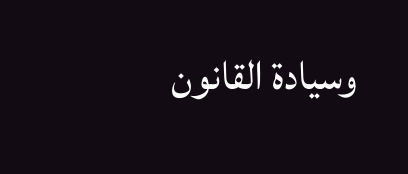وسيادة القانون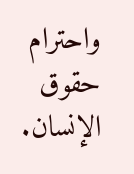واحترام حقوق الإنسان.